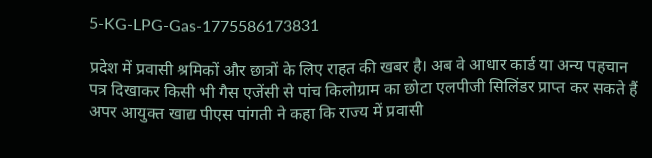5-KG-LPG-Gas-1775586173831

प्रदेश में प्रवासी श्रमिकों और छात्रों के लिए राहत की खबर है। अब वे आधार कार्ड या अन्य पहचान पत्र दिखाकर किसी भी गैस एजेंसी से पांच किलोग्राम का छोटा एलपीजी सिलिंडर प्राप्त कर सकते हैं अपर आयुक्त खाद्य पीएस पांगती ने कहा कि राज्य में प्रवासी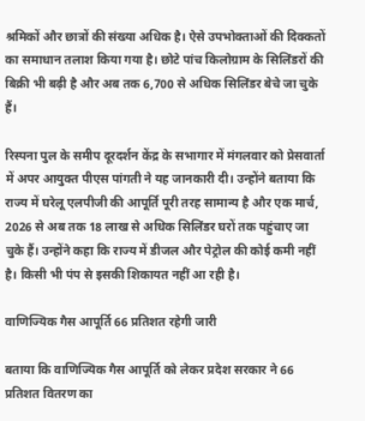श्रमिकों और छात्रों की संख्या अधिक है। ऐसे उपभोक्ताओं की दिक्कतों का समाधान तलाश किया गया है। छोटे पांच किलोग्राम के सिलिंडरों की बिक्री भी बढ़ी है और अब तक 6,700 से अधिक सिलिंडर बेचे जा चुके हैं।

रिस्पना पुल के समीप दूरदर्शन केंद्र के सभागार में मंगलवार को प्रेसवार्ता में अपर आयुक्त पीएस पांगती ने यह जानकारी दी। उन्होंने बताया कि राज्य में घरेलू एलपीजी की आपूर्ति पूरी तरह सामान्य है और एक मार्च, 2026 से अब तक 18 लाख से अधिक सिलिंडर घरों तक पहुंचाए जा चुके हैं। उन्होंने कहा कि राज्य में डीजल और पेट्रोल की कोई कमी नहीं है। किसी भी पंप से इसकी शिकायत नहीं आ रही है।

वाणिज्यिक गैस आपूर्ति 66 प्रतिशत रहेगी जारी

बताया कि वाणिज्यिक गैस आपूर्ति को लेकर प्रदेश सरकार ने 66 प्रतिशत वितरण का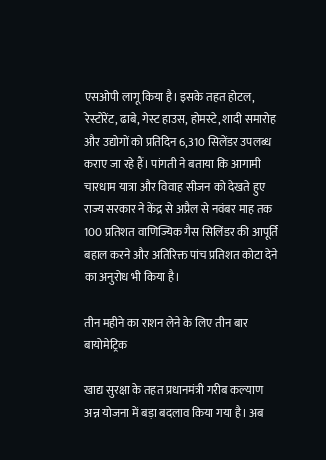एसओपी लागू किया है। इसके तहत होटल, रेस्टोरेंट, ढाबे, गेस्ट हाउस, होमस्टे, शादी समारोह और उद्योगों को प्रतिदिन 6,310 सिलेंडर उपलब्ध कराए जा रहे हैं। पांगती ने बताया कि आगामी चारधाम यात्रा और विवाह सीजन को देखते हुए राज्य सरकार ने केंद्र से अप्रैल से नवंबर माह तक 100 प्रतिशत वाणिज्यिक गैस सिलिंडर की आपूर्ति बहाल करने और अतिरिक्त पांच प्रतिशत कोटा देने का अनुरोध भी किया है।

तीन महीने का राशन लेने के लिए तीन बार बायोमेट्रिक

खाद्य सुरक्षा के तहत प्रधानमंत्री गरीब कल्याण अन्न योजना में बड़ा बदलाव किया गया है। अब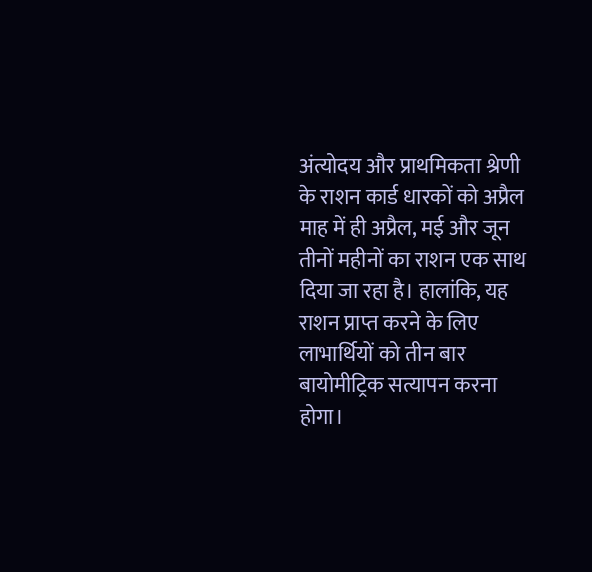अंत्योदय और प्राथमिकता श्रेणी के राशन कार्ड धारकों को अप्रैल माह में ही अप्रैल, मई और जून तीनों महीनों का राशन एक साथ दिया जा रहा है। हालांकि, यह राशन प्राप्त करने के लिए लाभार्थियों को तीन बार बायोमीट्रिक सत्यापन करना होगा।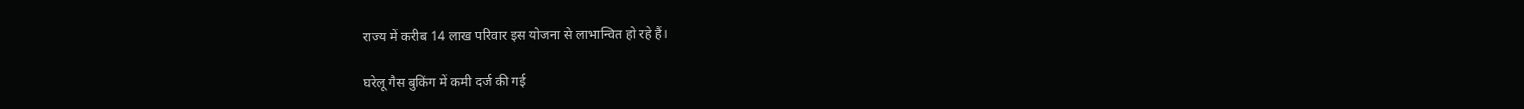राज्य में करीब 14 लाख परिवार इस योजना से लाभान्वित हो रहे हैं।

घरेलू गैस बुकिंग में कमी दर्ज की गई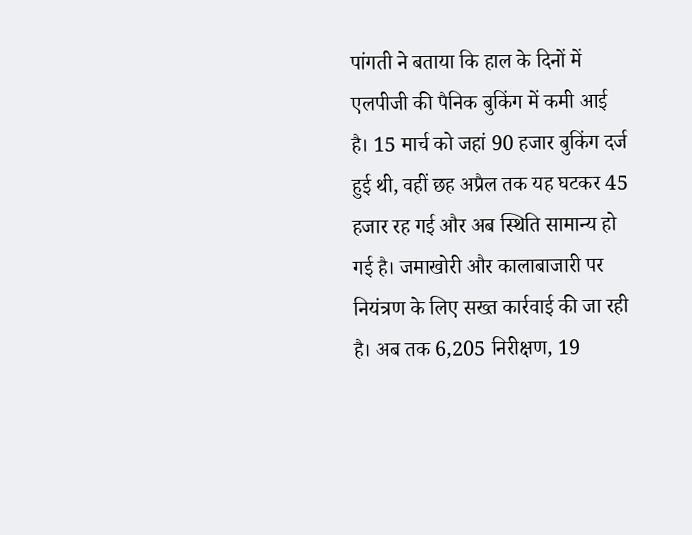पांगती ने बताया कि हाल के दिनों में एलपीजी की पैनिक बुकिंग में कमी आई है। 15 मार्च को जहां 90 हजार बुकिंग दर्ज हुई थी, वहीं छह अप्रैल तक यह घटकर 45 हजार रह गई और अब स्थिति सामान्य हो गई है। जमाखोरी और कालाबाजारी पर नियंत्रण के लिए सख्त कार्रवाई की जा रही है। अब तक 6,205 निरीक्षण, 19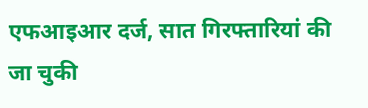एफआइआर दर्ज, सात गिरफ्तारियां की जा चुकी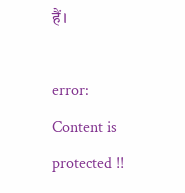हैं।

error: Content is protected !!